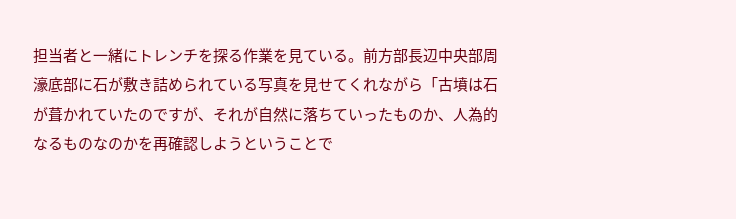担当者と一緒にトレンチを探る作業を見ている。前方部長辺中央部周濠底部に石が敷き詰められている写真を見せてくれながら「古墳は石が葺かれていたのですが、それが自然に落ちていったものか、人為的なるものなのかを再確認しようということで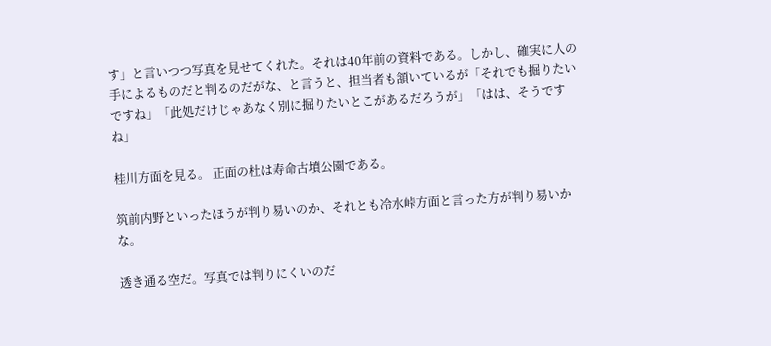す」と言いつつ写真を見せてくれた。それは40年前の資料である。しかし、確実に人の手によるものだと判るのだがな、と言うと、担当者も頷いているが「それでも掘りたいですね」「此処だけじゃあなく別に掘りたいとこがあるだろうが」「はは、そうですね」

桂川方面を見る。 正面の杜は寿命古墳公園である。

筑前内野といったほうが判り易いのか、それとも冷水峠方面と言った方が判り易いかな。

透き通る空だ。写真では判りにくいのだ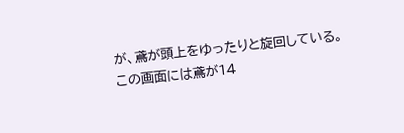が、鳶が頭上をゆったりと旋回している。
この画面には鳶が14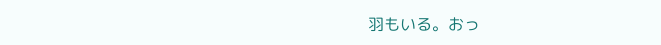羽もいる。おっ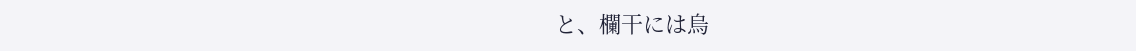と、欄干には烏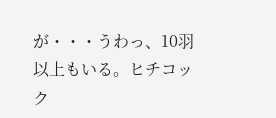が・・・うわっ、10羽以上もいる。ヒチコック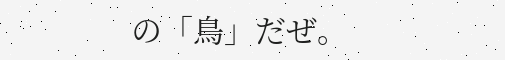の「鳥」だぜ。